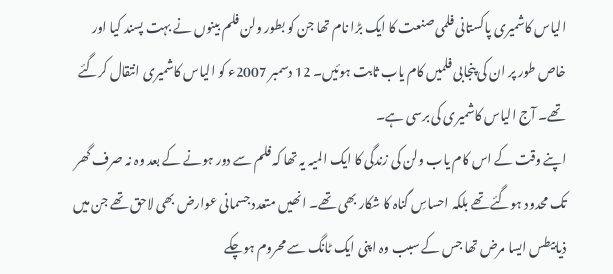الیاس کاشمیری پاکستانی فلمی صنعت کا ایک بڑا نام تھا جن کو بطور ولن فلم بینوں نے بہت پسند کیا اور خاص طور پر ان کی پنجابی فلمیں کام یاب ثابت ہوئیں۔ 12 دسمبر 2007ء کو الیاس کاشمیری انتقال کرگئے تھے۔ آج الیاس کاشمیری کی برسی ہے۔
اپنے وقت کے اس کام یاب ولن کی زندگی کا ایک المیہ یہ تھا کہ فلم سے دور ہونے کے بعد وہ نہ صرف گھر تک محدود ہوگئے تھے بلکہ احساسِ گناہ کا شکار بھی تھے۔ انھیں متعدد جسمانی عوارض بھی لاحق تھے جن میں ذیابیطس ایسا مرض تھا جس کے سبب وہ اپنی ایک ٹانگ سے محروم ہوچکے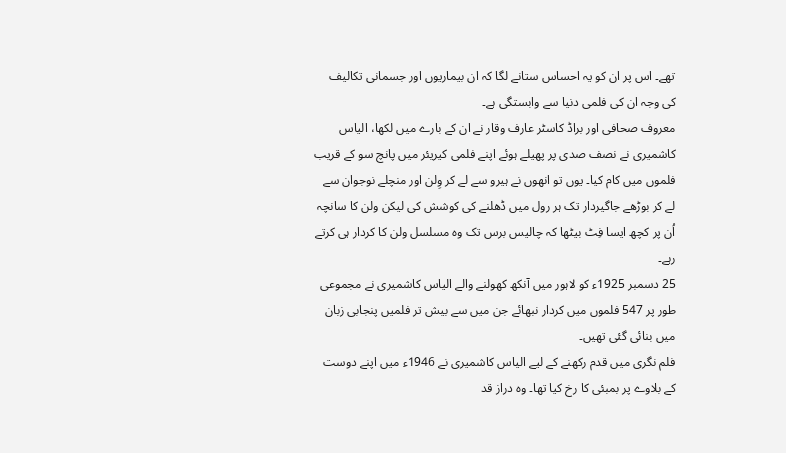تھے۔ اس پر ان کو یہ احساس ستانے لگا کہ ان بیماریوں اور جسمانی تکالیف کی وجہ ان کی فلمی دنیا سے وابستگی ہے۔
معروف صحافی اور براڈ کاسٹر عارف وقار نے ان کے بارے میں لکھا، الیاس کاشمیری نے نصف صدی پر پھیلے ہوئے اپنے فلمی کیریئر میں پانچ سو کے قریب فلموں میں کام کیا۔ یوں تو انھوں نے ہیرو سے لے کر وِلن اور منچلے نوجوان سے لے کر بوڑھے جاگیردار تک ہر رول میں ڈھلنے کی کوشش کی لیکن ولن کا سانچہ اُن پر کچھ ایسا فِٹ بیٹھا کہ چالیس برس تک وہ مسلسل ولن کا کردار ہی کرتے رہے۔
25 دسمبر 1925ء کو لاہور میں آنکھ کھولنے والے الیاس کاشمیری نے مجموعی طور پر 547 فلموں میں کردار نبھائے جن میں سے بیش تر فلمیں پنجابی زبان میں بنائی گئی تھیں۔
فلم نگری میں قدم رکھنے کے لیے الیاس کاشمیری نے 1946ء میں اپنے دوست کے بلاوے پر بمبئی کا رخ کیا تھا۔ وہ دراز قد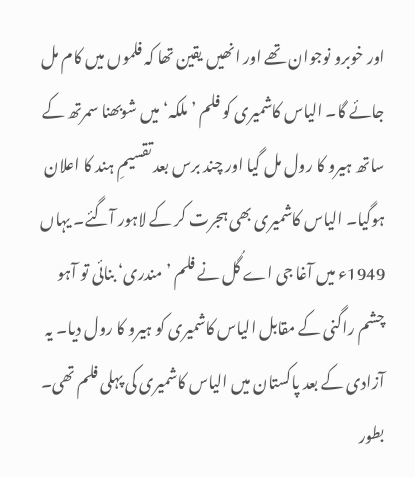اور خوبرو نوجوان تھے اور انھیں یقین تھا کہ فلموں میں کام مل جائے گا۔ الیاس کاشمیری کو فلم ’ملکہ‘ میں شوبھنا سمرتھ کے ساتھ ہیرو کا رول مل گیا اور چند برس بعد تقسیمِ ہند کا اعلان ہوگیا۔ الیاس کاشمیری بھی ہجرت کر کے لاہور آگئے۔ یہاں 1949ء میں آغا جی اے گُل نے فلم ’مندری‘ بنائی تو آہو چشم راگنی کے مقابل الیاس کاشمیری کو ہیرو کا رول دیا۔ یہ آزادی کے بعد پاکستان میں الیاس کاشمیری کی پہلی فلم تھی۔ بطور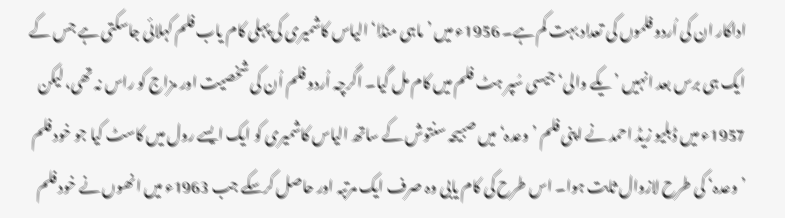اداکار ان کی اُردو فلموں کی تعداد بہت کم ہے۔ 1956ء میں ’ماہی منڈا‘ الیاس کاشمیری کی پہلی کام یاب فلم کہلائی جاسکتی ہے جس کے ایک ہی برس بعد انہیں ’یکے والی‘ جیسی سُپر ہٹ فلم میں کام مل گیا۔ اگرچہ اُردو فلم اُن کی شخصیت اور مزاج کو راس نہ تھی، لیکن 1957ء میں ڈبلیو زیڈ احمد نے اپنی فلم ’وعدہ‘ میں صبیحہ سنتوش کے ساتھ الیاس کاشمیری کو ایک ایسے رول میں کاسٹ کیا جو خود فلم ’وعدہ‘ کی طرح لازوال ثابت ہوا۔ اس طرح کی کام یابی وہ صرف ایک مرتبہ اور حاصل کرسکے جب 1963ء میں انھوں نے خود فلم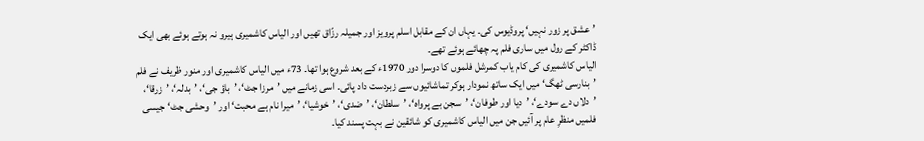’عشق پر زور نہیں‘ پروڈیوس کی۔ یہاں ان کے مقابل اسلم پرویز اور جمیلہ رزّاق تھیں اور الیاس کاشمیری ہیرو نہ ہوتے ہوئے بھی ایک ڈاکٹر کے رول میں ساری فلم پہ چھائے ہوئے تھے۔
الیاس کاشمیری کی کام یاب کمرشل فلموں کا دوسرا دور 1970ء کے بعد شروع ہوا تھا۔ 73ء میں الیاس کاشمیری اور منور ظریف نے فلم ’بنارسی ٹھگ‘ میں ایک ساتھ نمودار ہوکر تماشائیوں سے زبردست داد پائی۔ اسی زمانے میں ’مرزا جٹ‘، ’باؤ جی‘، ’بدلہ‘، ’زرقا‘، ’دلاں دے سودے‘، ’دیا اور طوفان‘، ’سجن بے پرواہ‘، ’سلطان‘، ’ضدی‘، ’خوشیا‘، ’میرا نام ہے محبت‘ اور ’وحشی جٹ‘ جیسی فلمیں منظرِ عام پر آئیں جن میں الیاس کاشمیری کو شائقین نے بہت پسند کیا۔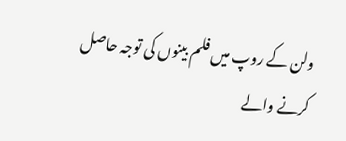ولن کے روپ میں فلم بینوں کی توجہ حاصل کرنے والے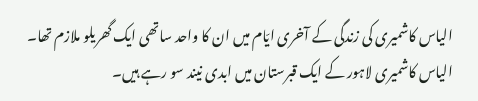الیاس کاشمیری کی زندگی کے آخری ایّام میں ان کا واحد ساتھی ایک گھریلو ملازم تھا۔ الیاس کاشمیری لاہور کے ایک قبرستان میں ابدی نیند سو رہے ہیں۔